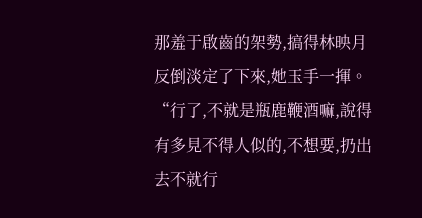那羞于啟齒的架勢,搞得林映月反倒淡定了下來,她玉手一揮。
“行了,不就是瓶鹿鞭酒嘛,說得有多見不得人似的,不想要,扔出去不就行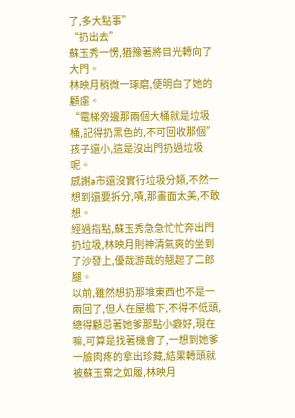了,多大點事”
“扔出去”
蘇玉秀一愣,猶豫著將目光轉向了大門。
林映月稍微一琢磨,便明白了她的顧慮。
“電梯旁邊那兩個大桶就是垃圾桶,記得扔黑色的,不可回收那個”
孩子還小,這是沒出門扔過垃圾呢。
感謝a市還沒實行垃圾分類,不然一想到還要拆分,嘖,那畫面太美,不敢想。
經過指點,蘇玉秀急急忙忙奔出門扔垃圾,林映月則神清氣爽的坐到了沙發上,優哉游哉的翹起了二郎腿。
以前,雖然想扔那堆東西也不是一兩回了,但人在屋檐下,不得不低頭,總得顧忌著她爹那點小癖好,現在嘛,可算是找著機會了,一想到她爹一臉肉疼的拿出珍藏,結果轉頭就被蘇玉棄之如履,林映月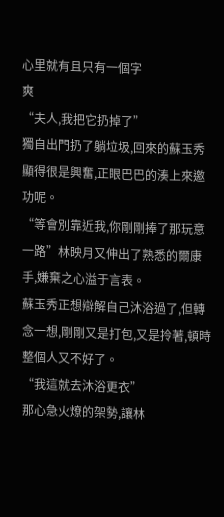心里就有且只有一個字
爽
“夫人,我把它扔掉了”
獨自出門扔了躺垃圾,回來的蘇玉秀顯得很是興奮,正眼巴巴的湊上來邀功呢。
“等會別靠近我,你剛剛捧了那玩意一路”林映月又伸出了熟悉的爾康手,嫌棄之心溢于言表。
蘇玉秀正想辯解自己沐浴過了,但轉念一想,剛剛又是打包,又是拎著,頓時整個人又不好了。
“我這就去沐浴更衣”
那心急火燎的架勢,讓林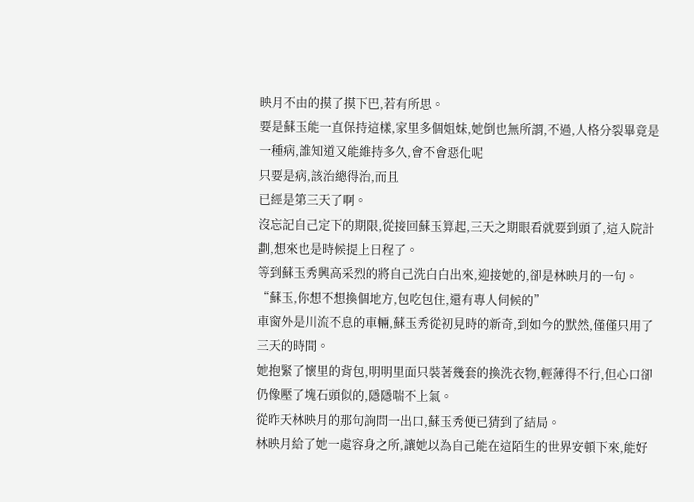映月不由的摸了摸下巴,若有所思。
要是蘇玉能一直保持這樣,家里多個姐妹,她倒也無所謂,不過,人格分裂畢竟是一種病,誰知道又能維持多久,會不會惡化呢
只要是病,該治總得治,而且
已經是第三天了啊。
沒忘記自己定下的期限,從接回蘇玉算起,三天之期眼看就要到頭了,這入院計劃,想來也是時候提上日程了。
等到蘇玉秀興高采烈的將自己洗白白出來,迎接她的,卻是林映月的一句。
“蘇玉,你想不想換個地方,包吃包住,還有專人伺候的”
車窗外是川流不息的車輛,蘇玉秀從初見時的新奇,到如今的默然,僅僅只用了三天的時間。
她抱緊了懷里的背包,明明里面只裝著幾套的換洗衣物,輕薄得不行,但心口卻仍像壓了塊石頭似的,隱隱喘不上氣。
從昨天林映月的那句詢問一出口,蘇玉秀便已猜到了結局。
林映月給了她一處容身之所,讓她以為自己能在這陌生的世界安頓下來,能好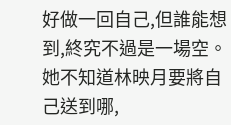好做一回自己,但誰能想到,終究不過是一場空。
她不知道林映月要將自己送到哪,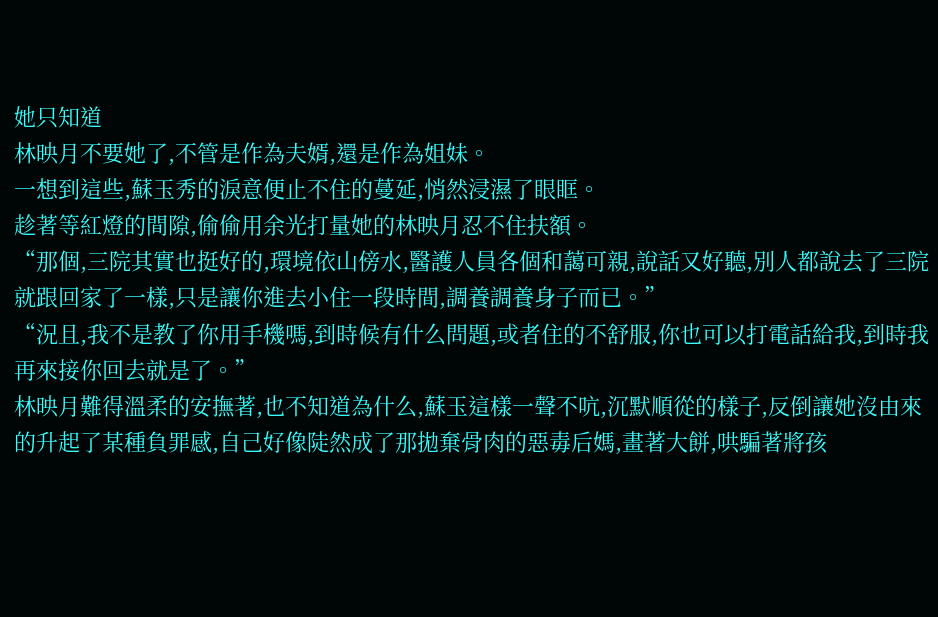她只知道
林映月不要她了,不管是作為夫婿,還是作為姐妹。
一想到這些,蘇玉秀的淚意便止不住的蔓延,悄然浸濕了眼眶。
趁著等紅燈的間隙,偷偷用余光打量她的林映月忍不住扶額。
“那個,三院其實也挺好的,環境依山傍水,醫護人員各個和藹可親,說話又好聽,別人都說去了三院就跟回家了一樣,只是讓你進去小住一段時間,調養調養身子而已。”
“況且,我不是教了你用手機嗎,到時候有什么問題,或者住的不舒服,你也可以打電話給我,到時我再來接你回去就是了。”
林映月難得溫柔的安撫著,也不知道為什么,蘇玉這樣一聲不吭,沉默順從的樣子,反倒讓她沒由來的升起了某種負罪感,自己好像陡然成了那拋棄骨肉的惡毒后媽,畫著大餅,哄騙著將孩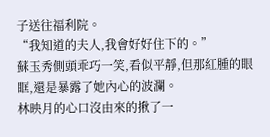子送往福利院。
“我知道的夫人,我會好好住下的。”
蘇玉秀側頭乖巧一笑,看似平靜,但那紅腫的眼眶,還是暴露了她內心的波瀾。
林映月的心口沒由來的揪了一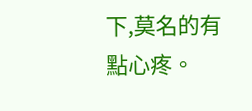下,莫名的有點心疼。